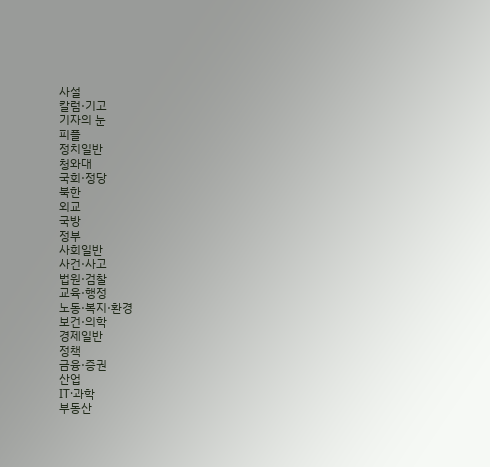사설
칼럼·기고
기자의 눈
피플
정치일반
청와대
국회·정당
북한
외교
국방
정부
사회일반
사건·사고
법원·검찰
교육·행정
노동·복지·환경
보건·의학
경제일반
정책
금융·증권
산업
IT·과학
부동산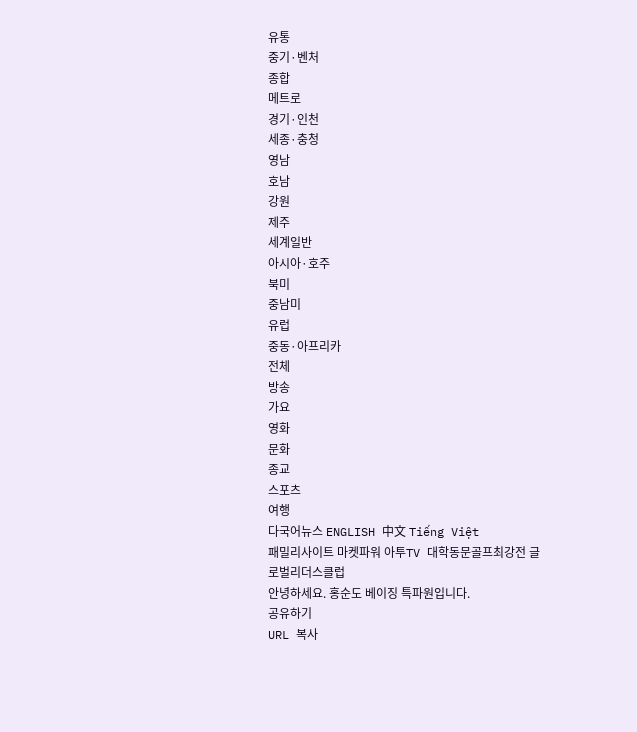유통
중기·벤처
종합
메트로
경기·인천
세종·충청
영남
호남
강원
제주
세계일반
아시아·호주
북미
중남미
유럽
중동·아프리카
전체
방송
가요
영화
문화
종교
스포츠
여행
다국어뉴스 ENGLISH 中文 Tiếng Việt
패밀리사이트 마켓파워 아투TV 대학동문골프최강전 글로벌리더스클럽
안녕하세요. 홍순도 베이징 특파원입니다.
공유하기
URL 복사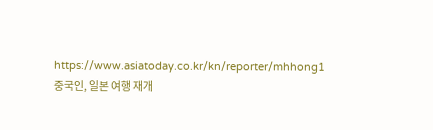https://www.asiatoday.co.kr/kn/reporter/mhhong1
중국인, 일본 여행 재개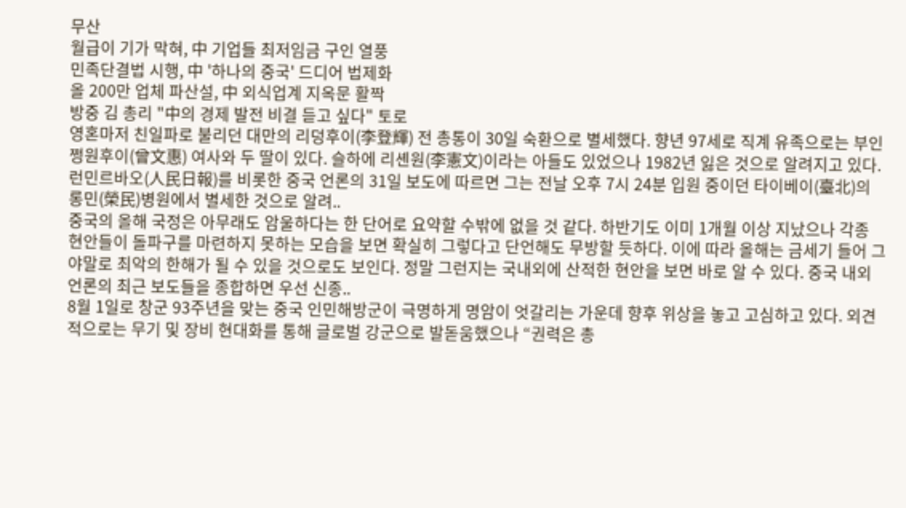무산
월급이 기가 막혀, 中 기업들 최저임금 구인 열풍
민족단결법 시행, 中 '하나의 중국' 드디어 법제화
올 200만 업체 파산설, 中 외식업계 지옥문 활짝
방중 김 총리 "中의 경제 발전 비결 듣고 싶다" 토로
영혼마저 친일파로 불리던 대만의 리덩후이(李登輝) 전 총통이 30일 숙환으로 별세했다. 향년 97세로 직계 유족으로는 부인 쩡원후이(曾文惠) 여사와 두 딸이 있다. 슬하에 리셴원(李憲文)이라는 아들도 있었으나 1982년 잃은 것으로 알려지고 있다. 런민르바오(人民日報)를 비롯한 중국 언론의 31일 보도에 따르면 그는 전날 오후 7시 24분 입원 중이던 타이베이(臺北)의 롱민(榮民)병원에서 별세한 것으로 알려..
중국의 올해 국정은 아무래도 암울하다는 한 단어로 요약할 수밖에 없을 것 같다. 하반기도 이미 1개월 이상 지났으나 각종 현안들이 돌파구를 마련하지 못하는 모습을 보면 확실히 그렇다고 단언해도 무방할 듯하다. 이에 따라 올해는 금세기 들어 그야말로 최악의 한해가 될 수 있을 것으로도 보인다. 정말 그런지는 국내외에 산적한 현안을 보면 바로 알 수 있다. 중국 내외 언론의 최근 보도들을 종합하면 우선 신종..
8월 1일로 창군 93주년을 맞는 중국 인민해방군이 극명하게 명암이 엇갈리는 가운데 향후 위상을 놓고 고심하고 있다. 외견적으로는 무기 및 장비 현대화를 통해 글로벌 강군으로 발돋움했으나 “권력은 총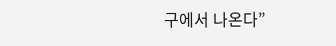구에서 나온다”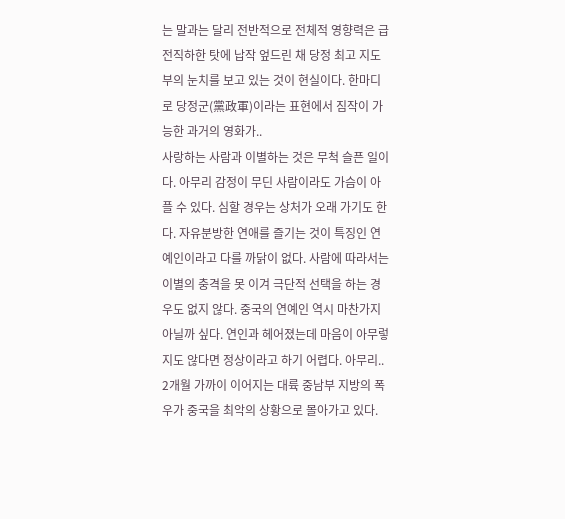는 말과는 달리 전반적으로 전체적 영향력은 급전직하한 탓에 납작 엎드린 채 당정 최고 지도부의 눈치를 보고 있는 것이 현실이다. 한마디로 당정군(黨政軍)이라는 표현에서 짐작이 가능한 과거의 영화가..
사랑하는 사람과 이별하는 것은 무척 슬픈 일이다. 아무리 감정이 무딘 사람이라도 가슴이 아플 수 있다. 심할 경우는 상처가 오래 가기도 한다. 자유분방한 연애를 즐기는 것이 특징인 연예인이라고 다를 까닭이 없다. 사람에 따라서는 이별의 충격을 못 이겨 극단적 선택을 하는 경우도 없지 않다. 중국의 연예인 역시 마찬가지 아닐까 싶다. 연인과 헤어졌는데 마음이 아무렇지도 않다면 정상이라고 하기 어렵다. 아무리..
2개월 가까이 이어지는 대륙 중남부 지방의 폭우가 중국을 최악의 상황으로 몰아가고 있다.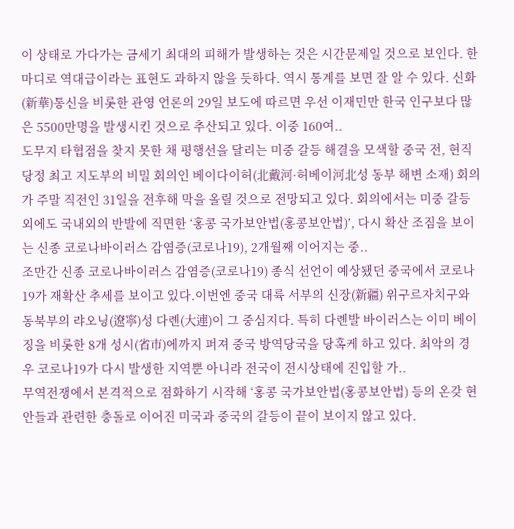이 상태로 가다가는 금세기 최대의 피해가 발생하는 것은 시간문제일 것으로 보인다. 한마디로 역대급이라는 표현도 과하지 않을 듯하다. 역시 통계를 보면 잘 알 수 있다. 신화(新華)통신을 비롯한 관영 언론의 29일 보도에 따르면 우선 이재민만 한국 인구보다 많은 5500만명을 발생시킨 것으로 추산되고 있다. 이중 160여..
도무지 타협점을 찾지 못한 채 평행선을 달리는 미중 갈등 해결을 모색할 중국 전, 현직 당정 최고 지도부의 비밀 회의인 베이다이허(北戴河·허베이河北성 동부 해변 소재) 회의가 주말 직전인 31일을 전후해 막을 올릴 것으로 전망되고 있다. 회의에서는 미중 갈등 외에도 국내외의 반발에 직면한 ‘홍콩 국가보안법(홍콩보안법)’, 다시 확산 조짐을 보이는 신종 코로나바이러스 감염증(코로나19), 2개월째 이어지는 중..
조만간 신종 코로나바이러스 감염증(코로나19) 종식 선언이 예상됐던 중국에서 코로나19가 재확산 추세를 보이고 있다.이번엔 중국 대륙 서부의 신장(新疆) 위구르자치구와 동북부의 랴오닝(遼寧)성 다롄(大連)이 그 중심지다. 특히 다롄발 바이러스는 이미 베이징을 비롯한 8개 성시(省市)에까지 퍼져 중국 방역당국을 당혹케 하고 있다. 최악의 경우 코로나19가 다시 발생한 지역뿐 아니라 전국이 전시상태에 진입할 가..
무역전쟁에서 본격적으로 점화하기 시작해 ‘홍콩 국가보안법(홍콩보안법) 등의 온갖 현안들과 관련한 충돌로 이어진 미국과 중국의 갈등이 끝이 보이지 않고 있다.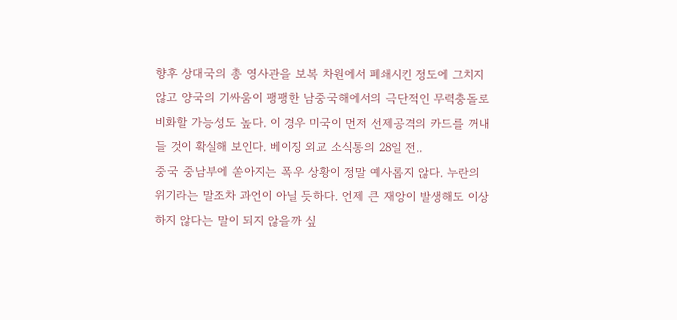향후 상대국의 총 영사관을 보복 차원에서 폐쇄시킨 정도에 그치지 않고 양국의 기싸움이 팽팽한 남중국해에서의 극단적인 무력충돌로 비화할 가능성도 높다. 이 경우 미국이 먼저 선제공격의 카드를 꺼내들 것이 확실해 보인다. 베이징 외교 소식통의 28일 전..
중국 중남부에 쏟아지는 폭우 상황이 정말 예사롭지 않다. 누란의 위기라는 말조차 과언이 아닐 듯하다. 언제 큰 재앙이 발생해도 이상하지 않다는 말이 되지 않을까 싶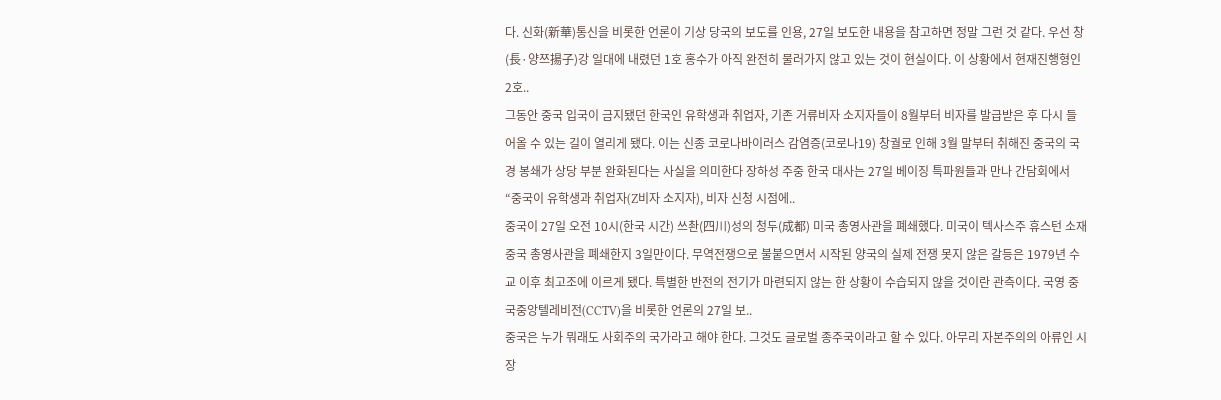다. 신화(新華)통신을 비롯한 언론이 기상 당국의 보도를 인용, 27일 보도한 내용을 참고하면 정말 그런 것 같다. 우선 창(長·양쯔揚子)강 일대에 내렸던 1호 홍수가 아직 완전히 물러가지 않고 있는 것이 현실이다. 이 상황에서 현재진행형인 2호..
그동안 중국 입국이 금지됐던 한국인 유학생과 취업자, 기존 거류비자 소지자들이 8월부터 비자를 발급받은 후 다시 들어올 수 있는 길이 열리게 됐다. 이는 신종 코로나바이러스 감염증(코로나19) 창궐로 인해 3월 말부터 취해진 중국의 국경 봉쇄가 상당 부분 완화된다는 사실을 의미한다 장하성 주중 한국 대사는 27일 베이징 특파원들과 만나 간담회에서 “중국이 유학생과 취업자(Z비자 소지자), 비자 신청 시점에..
중국이 27일 오전 10시(한국 시간) 쓰촨(四川)성의 청두(成都) 미국 총영사관을 폐쇄했다. 미국이 텍사스주 휴스턴 소재 중국 총영사관을 폐쇄한지 3일만이다. 무역전쟁으로 불붙으면서 시작된 양국의 실제 전쟁 못지 않은 갈등은 1979년 수교 이후 최고조에 이르게 됐다. 특별한 반전의 전기가 마련되지 않는 한 상황이 수습되지 않을 것이란 관측이다. 국영 중국중앙텔레비전(CCTV)을 비롯한 언론의 27일 보..
중국은 누가 뭐래도 사회주의 국가라고 해야 한다. 그것도 글로벌 종주국이라고 할 수 있다. 아무리 자본주의의 아류인 시장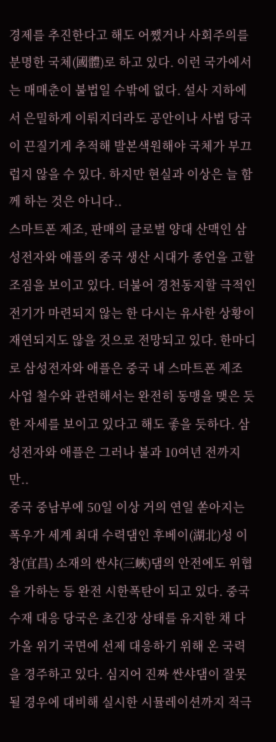경제를 추진한다고 해도 어쨌거나 사회주의를 분명한 국체(國體)로 하고 있다. 이런 국가에서는 매매춘이 불법일 수밖에 없다. 설사 지하에서 은밀하게 이뤄지더라도 공안이나 사법 당국이 끈질기게 추적해 발본색원해야 국체가 부끄럽지 않을 수 있다. 하지만 현실과 이상은 늘 함께 하는 것은 아니다..
스마트폰 제조, 판매의 글로벌 양대 산맥인 삼성전자와 애플의 중국 생산 시대가 종언을 고할 조짐을 보이고 있다. 더불어 경천동지할 극적인 전기가 마련되지 않는 한 다시는 유사한 상황이 재연되지도 않을 것으로 전망되고 있다. 한마디로 삼성전자와 애플은 중국 내 스마트폰 제조 사업 철수와 관련해서는 완전히 동맹을 맺은 듯한 자세를 보이고 있다고 해도 좋을 듯하다. 삼성전자와 애플은 그러나 불과 10여년 전까지만..
중국 중남부에 50일 이상 거의 연일 쏟아지는 폭우가 세계 최대 수력댐인 후베이(湖北)성 이창(宜昌) 소재의 싼샤(三峽)댐의 안전에도 위협을 가하는 등 완전 시한폭탄이 되고 있다. 중국 수재 대응 당국은 초긴장 상태를 유지한 채 다가올 위기 국면에 선제 대응하기 위해 온 국력을 경주하고 있다. 심지어 진짜 싼샤댐이 잘못될 경우에 대비해 실시한 시뮬레이션까지 적극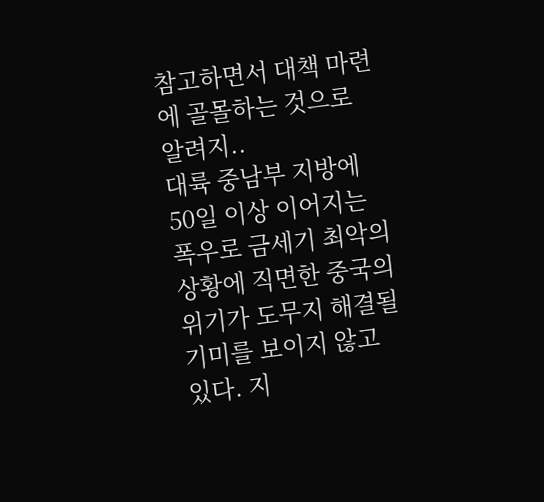참고하면서 대책 마련에 골몰하는 것으로 알려지..
대륙 중남부 지방에 50일 이상 이어지는 폭우로 금세기 최악의 상황에 직면한 중국의 위기가 도무지 해결될 기미를 보이지 않고 있다. 지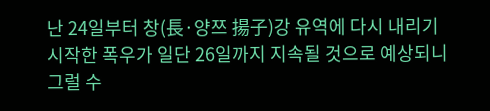난 24일부터 창(長·양쯔 揚子)강 유역에 다시 내리기 시작한 폭우가 일단 26일까지 지속될 것으로 예상되니 그럴 수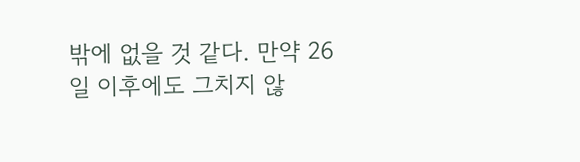밖에 없을 것 같다. 만약 26일 이후에도 그치지 않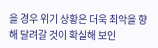을 경우 위기 상황은 더욱 최악을 향해 달려갈 것이 확실해 보인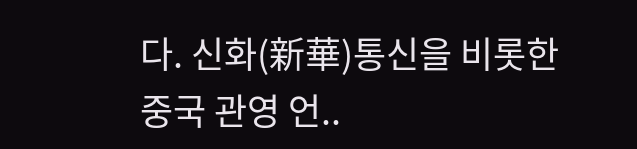다. 신화(新華)통신을 비롯한 중국 관영 언..